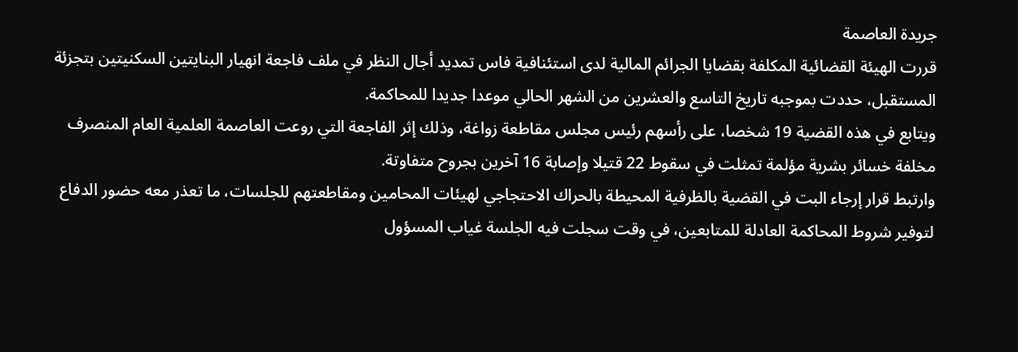جريدة العاصمة
قررت الهيئة القضائية المكلفة بقضايا الجرائم المالية لدى استئنافية فاس تمديد أجال النظر في ملف فاجعة انهيار البنايتين السكنيتين بتجزئة المستقبل، حددت بموجبه تاريخ التاسع والعشرين من الشهر الحالي موعدا جديدا للمحاكمة.
ويتابع في هذه القضية 19 شخصا، على رأسهم رئيس مجلس مقاطعة زواغة، وذلك إثر الفاجعة التي روعت العاصمة العلمية العام المنصرف مخلفة خسائر بشرية مؤلمة تمثلت في سقوط 22 قتيلا وإصابة 16 آخرين بجروح متفاوتة.
وارتبط قرار إرجاء البت في القضية بالظرفية المحيطة بالحراك الاحتجاجي لهيئات المحامين ومقاطعتهم للجلسات، ما تعذر معه حضور الدفاع لتوفير شروط المحاكمة العادلة للمتابعين، في وقت سجلت فيه الجلسة غياب المسؤول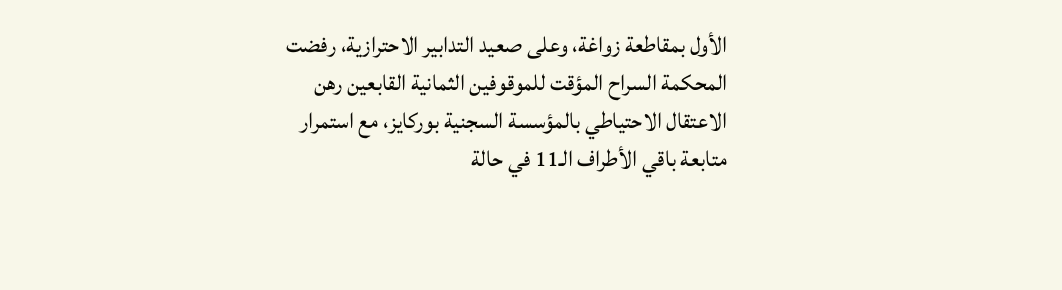الأول بمقاطعة زواغة، وعلى صعيد التدابير الاحترازية، رفضت المحكمة السراح المؤقت للموقوفين الثمانية القابعين رهن الاعتقال الاحتياطي بالمؤسسة السجنية بوركايز، مع استمرار متابعة باقي الأطراف الـ11 في حالة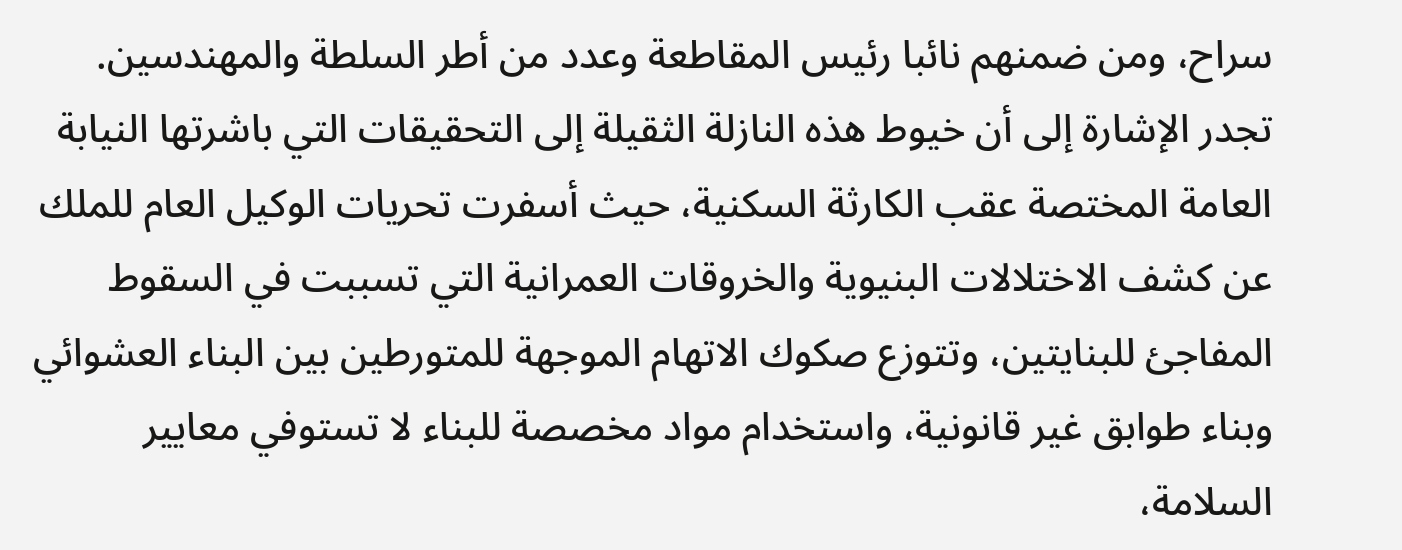سراح، ومن ضمنهم نائبا رئيس المقاطعة وعدد من أطر السلطة والمهندسين.
تجدر الإشارة إلى أن خيوط هذه النازلة الثقيلة إلى التحقيقات التي باشرتها النيابة العامة المختصة عقب الكارثة السكنية، حيث أسفرت تحريات الوكيل العام للملك عن كشف الاختلالات البنيوية والخروقات العمرانية التي تسببت في السقوط المفاجئ للبنايتين، وتتوزع صكوك الاتهام الموجهة للمتورطين بين البناء العشوائي وبناء طوابق غير قانونية، واستخدام مواد مخصصة للبناء لا تستوفي معايير السلامة،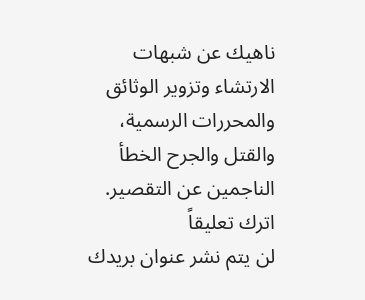ناهيك عن شبهات الارتشاء وتزوير الوثائق والمحررات الرسمية، والقتل والجرح الخطأ الناجمين عن التقصير.
اترك تعليقاً
لن يتم نشر عنوان بريدك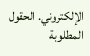الإلكتروني. الحقول المطلوبة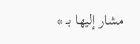مشار إليها بـ *